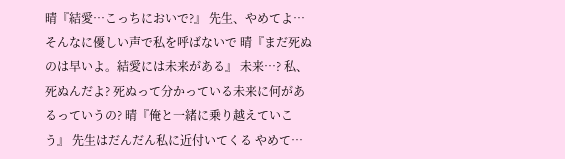晴『結愛…こっちにおいで?』 先生、やめてよ… そんなに優しい声で私を呼ばないで 晴『まだ死ぬのは早いよ。結愛には未来がある』 未来…? 私、死ぬんだよ? 死ぬって分かっている未来に何があるっていうの? 晴『俺と一緒に乗り越えていこう』 先生はだんだん私に近付いてくる やめて…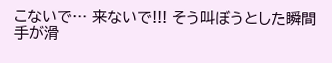こないで… 来ないで!!! そう叫ぼうとした瞬間 手が滑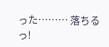った……… 落ちるっ!